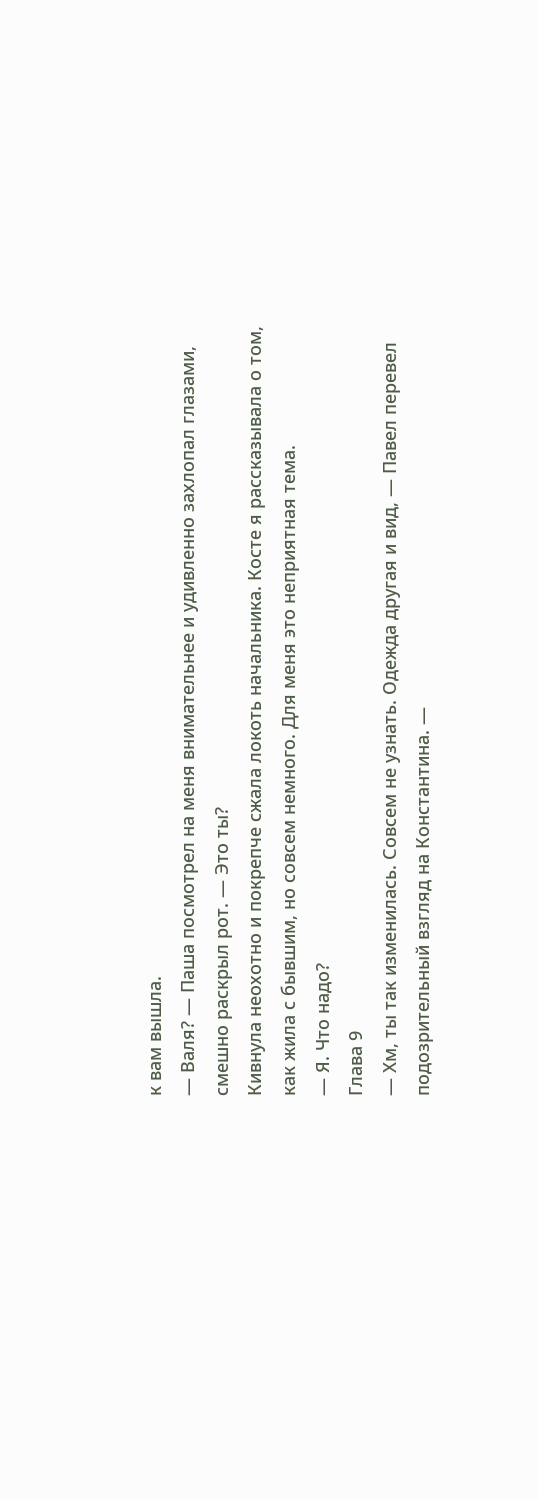к вам вышла.
— Валя? — Паша посмотрел на меня внимательнее и удивленно захлопал глазами, смешно раскрыл рот. — Это ты?
Кивнула неохотно и покрепче сжала локоть начальника. Косте я рассказывала о том, как жила с бывшим, но совсем немного. Для меня это неприятная тема.
— Я. Что надо?
Глава 9
— Хм, ты так изменилась. Совсем не узнать. Одежда другая и вид, — Павел перевел подозрительный взгляд на Константина. —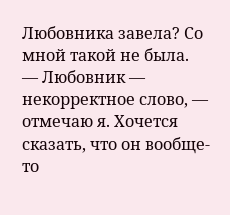Любовника завела? Со мной такой не была.
— Любовник — некорректное слово, — отмечаю я. Хочется сказать, что он вообще-то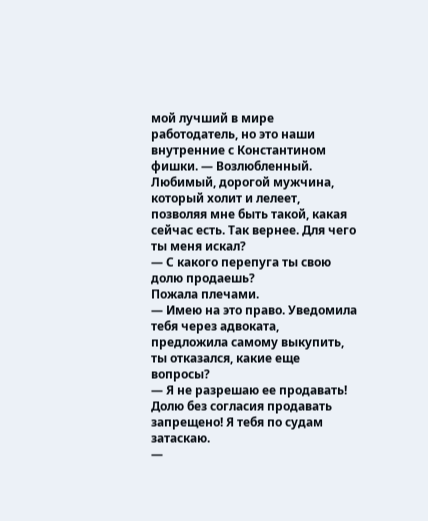мой лучший в мире работодатель, но это наши внутренние с Константином фишки. — Возлюбленный. Любимый, дорогой мужчина, который холит и лелеет, позволяя мне быть такой, какая сейчас есть. Так вернее. Для чего ты меня искал?
— С какого перепуга ты свою долю продаешь?
Пожала плечами.
— Имею на это право. Уведомила тебя через адвоката, предложила самому выкупить, ты отказался, какие еще вопросы?
— Я не разрешаю ее продавать! Долю без согласия продавать запрещено! Я тебя по судам затаскаю.
—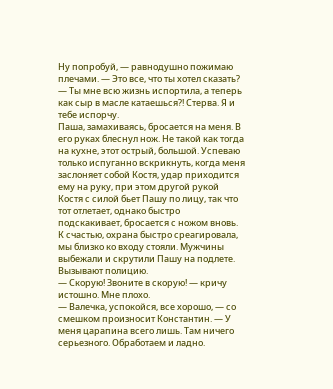Ну попробуй, — равнодушно пожимаю плечами. — Это все, что ты хотел сказать?
— Ты мне всю жизнь испортила, а теперь как сыр в масле катаешься?! Стерва. Я и тебе испорчу.
Паша, замахиваясь, бросается на меня. В его руках блеснул нож. Не такой как тогда на кухне, этот острый, большой. Успеваю только испуганно вскрикнуть, когда меня заслоняет собой Костя, удар приходится ему на руку, при этом другой рукой Костя с силой бьет Пашу по лицу, так что тот отлетает, однако быстро подскакивает, бросается с ножом вновь. К счастью, охрана быстро среагировала, мы близко ко входу стояли. Мужчины выбежали и скрутили Пашу на подлете. Вызывают полицию.
— Скорую! Звоните в скорую! — кричу истошно. Мне плохо.
— Валечка, успокойся, все хорошо, — со смешком произносит Константин. — У меня царапина всего лишь. Там ничего серьезного. Обработаем и ладно.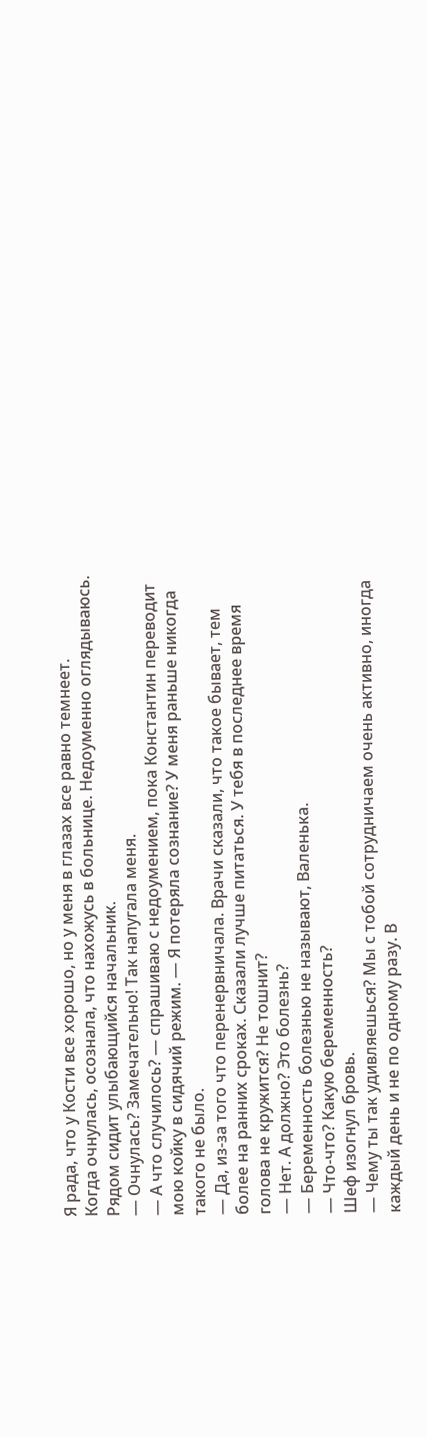Я рада, что у Кости все хорошо, но у меня в глазах все равно темнеет.
Когда очнулась, осознала, что нахожусь в больнице. Недоуменно оглядываюсь. Рядом сидит улыбающийся начальник.
— Очнулась? Замечательно! Так напугала меня.
— А что случилось? — спрашиваю с недоумением, пока Константин переводит мою койку в сидячий режим. — Я потеряла сознание? У меня раньше никогда такого не было.
— Да, из-за того что перенервничала. Врачи сказали, что такое бывает, тем более на ранних сроках. Сказали лучше питаться. У тебя в последнее время голова не кружится? Не тошнит?
— Нет. А должно? Это болезнь?
— Беременность болезнью не называют, Валенька.
— Что-что? Какую беременность?
Шеф изогнул бровь.
— Чему ты так удивляешься? Мы с тобой сотрудничаем очень активно, иногда каждый день и не по одному разу. В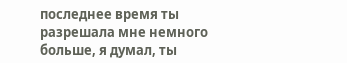последнее время ты разрешала мне немного больше, я думал, ты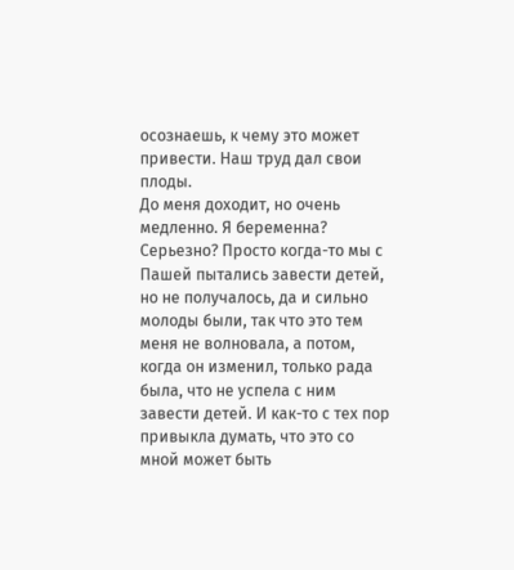осознаешь, к чему это может привести. Наш труд дал свои плоды.
До меня доходит, но очень медленно. Я беременна? Серьезно? Просто когда-то мы с Пашей пытались завести детей, но не получалось, да и сильно молоды были, так что это тем меня не волновала, а потом, когда он изменил, только рада была, что не успела с ним завести детей. И как-то с тех пор привыкла думать, что это со мной может быть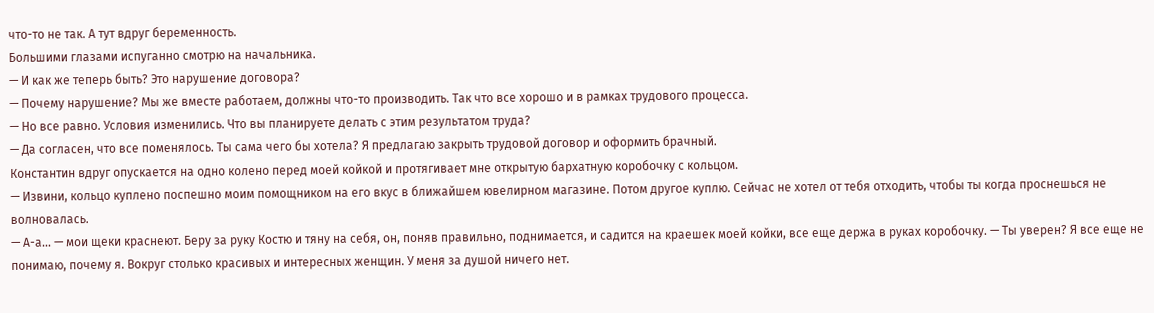что-то не так. А тут вдруг беременность.
Большими глазами испуганно смотрю на начальника.
— И как же теперь быть? Это нарушение договора?
— Почему нарушение? Мы же вместе работаем, должны что-то производить. Так что все хорошо и в рамках трудового процесса.
— Но все равно. Условия изменились. Что вы планируете делать с этим результатом труда?
— Да согласен, что все поменялось. Ты сама чего бы хотела? Я предлагаю закрыть трудовой договор и оформить брачный.
Константин вдруг опускается на одно колено перед моей койкой и протягивает мне открытую бархатную коробочку с кольцом.
— Извини, кольцо куплено поспешно моим помощником на его вкус в ближайшем ювелирном магазине. Потом другое куплю. Сейчас не хотел от тебя отходить, чтобы ты когда проснешься не волновалась.
— А-а… — мои щеки краснеют. Беру за руку Костю и тяну на себя, он, поняв правильно, поднимается, и садится на краешек моей койки, все еще держа в руках коробочку. — Ты уверен? Я все еще не понимаю, почему я. Вокруг столько красивых и интересных женщин. У меня за душой ничего нет.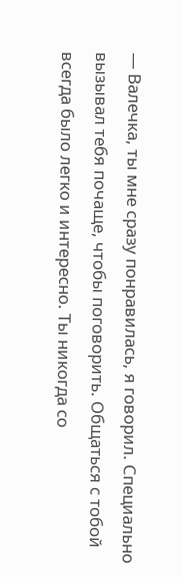— Валечка, ты мне сразу понравилась, я говорил. Специально вызывал тебя почаще, чтобы поговорить. Общаться с тобой всегда было легко и интересно. Ты никогда со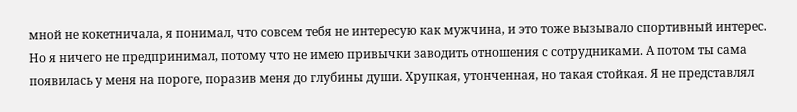мной не кокетничала, я понимал, что совсем тебя не интересую как мужчина, и это тоже вызывало спортивный интерес. Но я ничего не предпринимал, потому что не имею привычки заводить отношения с сотрудниками. А потом ты сама появилась у меня на пороге, поразив меня до глубины души. Хрупкая, утонченная, но такая стойкая. Я не представлял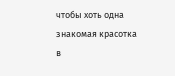чтобы хоть одна знакомая красотка в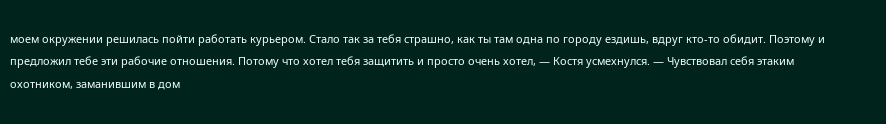моем окружении решилась пойти работать курьером. Стало так за тебя страшно, как ты там одна по городу ездишь, вдруг кто-то обидит. Поэтому и предложил тебе эти рабочие отношения. Потому что хотел тебя защитить и просто очень хотел, — Костя усмехнулся. — Чувствовал себя этаким охотником, заманившим в дом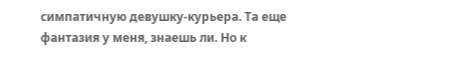симпатичную девушку-курьера. Та еще фантазия у меня, знаешь ли. Но к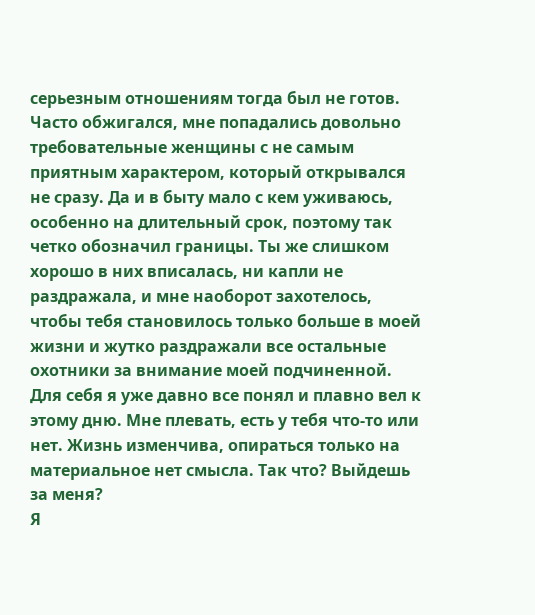серьезным отношениям тогда был не готов. Часто обжигался, мне попадались довольно требовательные женщины с не самым приятным характером, который открывался не сразу. Да и в быту мало с кем уживаюсь, особенно на длительный срок, поэтому так четко обозначил границы. Ты же слишком хорошо в них вписалась, ни капли не раздражала, и мне наоборот захотелось, чтобы тебя становилось только больше в моей жизни и жутко раздражали все остальные охотники за внимание моей подчиненной. Для себя я уже давно все понял и плавно вел к этому дню. Мне плевать, есть у тебя что-то или нет. Жизнь изменчива, опираться только на материальное нет смысла. Так что? Выйдешь за меня?
Я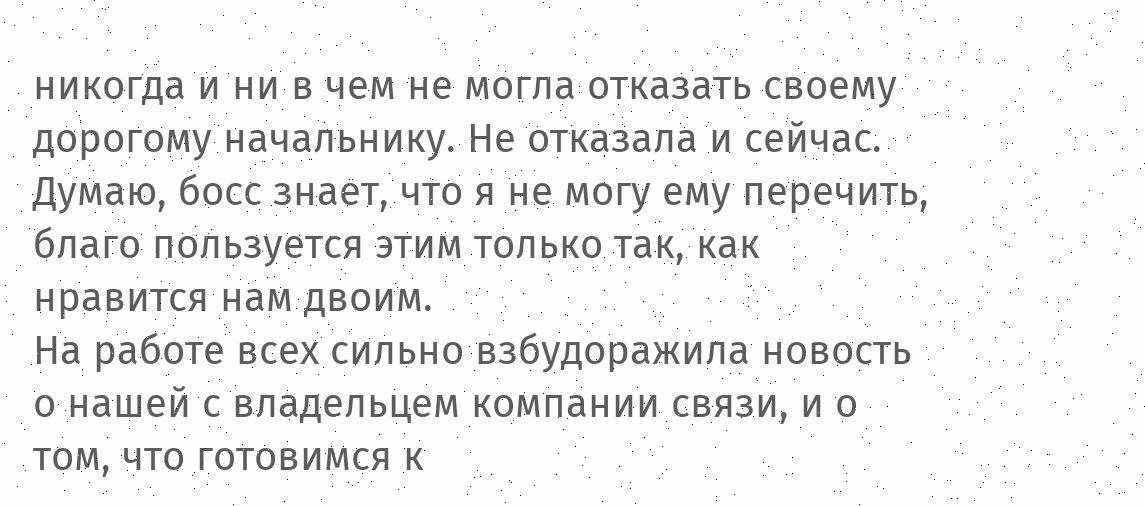никогда и ни в чем не могла отказать своему дорогому начальнику. Не отказала и сейчас. Думаю, босс знает, что я не могу ему перечить, благо пользуется этим только так, как нравится нам двоим.
На работе всех сильно взбудоражила новость о нашей с владельцем компании связи, и о том, что готовимся к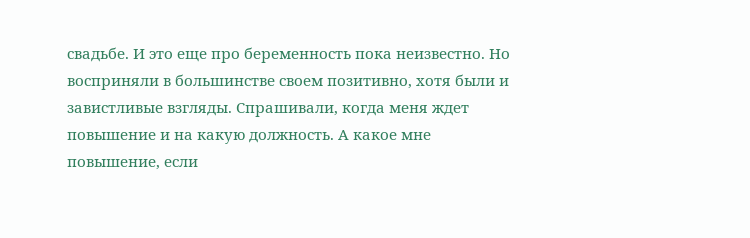свадьбе. И это еще про беременность пока неизвестно. Но восприняли в большинстве своем позитивно, хотя были и завистливые взгляды. Спрашивали, когда меня ждет повышение и на какую должность. А какое мне повышение, если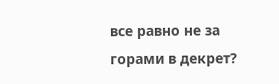все равно не за горами в декрет?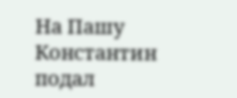На Пашу Константин подал